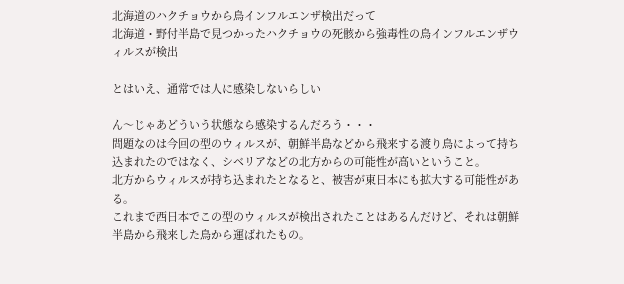北海道のハクチョウから鳥インフルエンザ検出だって
北海道・野付半島で見つかったハクチョウの死骸から強毒性の鳥インフルエンザウィルスが検出

とはいえ、通常では人に感染しないらしい

ん〜じゃあどういう状態なら感染するんだろう・・・
問題なのは今回の型のウィルスが、朝鮮半島などから飛来する渡り鳥によって持ち込まれたのではなく、シベリアなどの北方からの可能性が高いということ。
北方からウィルスが持ち込まれたとなると、被害が東日本にも拡大する可能性がある。
これまで西日本でこの型のウィルスが検出されたことはあるんだけど、それは朝鮮半島から飛来した鳥から運ばれたもの。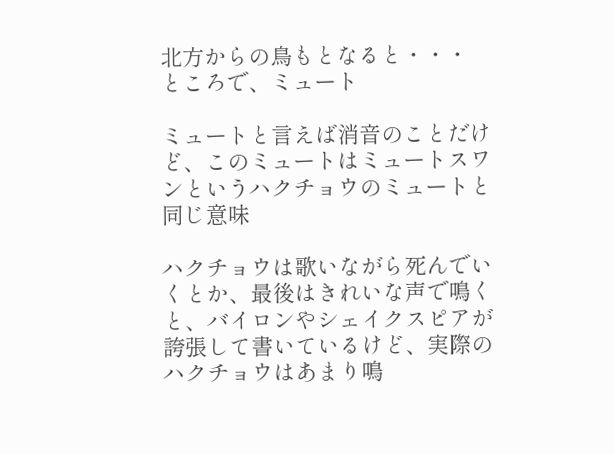北方からの鳥もとなると・・・
ところで、ミュート

ミュートと言えば消音のことだけど、このミュートはミュートスワンというハクチョウのミュートと同じ意味

ハクチョウは歌いながら死んでいくとか、最後はきれいな声で鳴くと、バイロンやシェイクスピアが誇張して書いているけど、実際のハクチョウはあまり鳴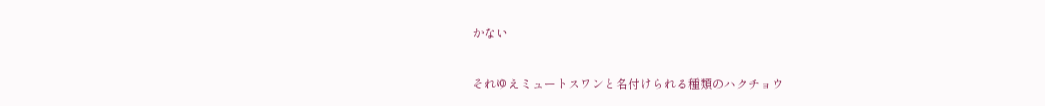かない

それゆえミュートスワンと名付けられる種類のハクチョウ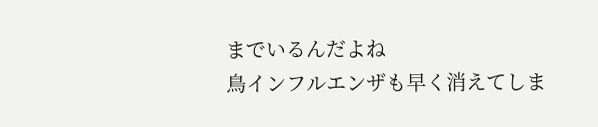までいるんだよね
鳥インフルエンザも早く消えてしま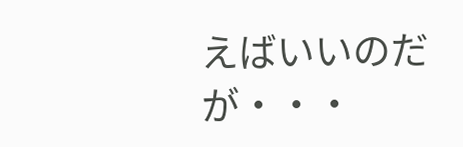えばいいのだが・・・